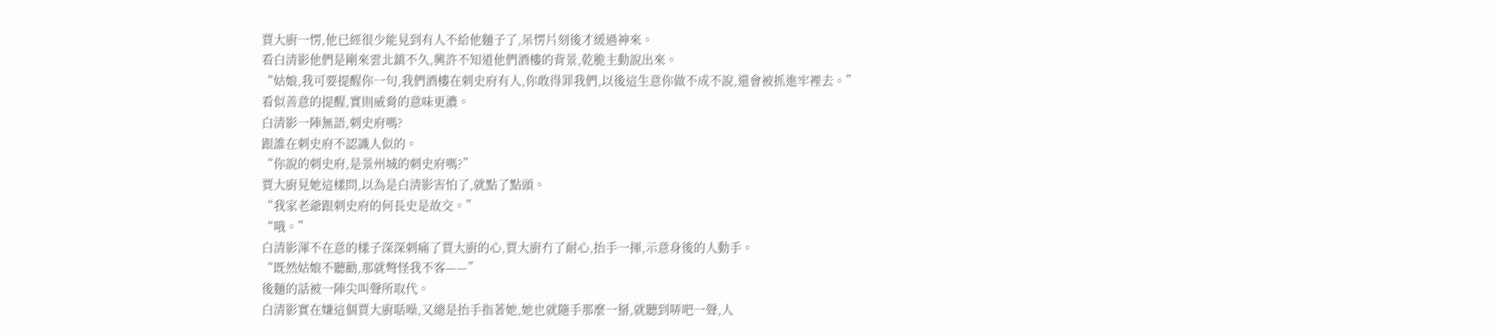賈大廚一愣,他已經很少能見到有人不給他麵子了,呆愣片刻後才緩過神來。
看白清影他們是剛來雲北鎮不久,興許不知道他們酒樓的背景,乾脆主動說出來。
“姑娘,我可要提醒你一句,我們酒樓在刺史府有人,你敢得罪我們,以後這生意你做不成不說,還會被抓進牢裡去。”
看似善意的提醒,實則威脅的意味更濃。
白清影一陣無語,刺史府嗎?
跟誰在刺史府不認識人似的。
“你說的刺史府,是景州城的刺史府嗎?”
賈大廚見她這樣問,以為是白清影害怕了,就點了點頭。
“我家老爺跟刺史府的何長史是故交。”
“哦。”
白清影渾不在意的樣子深深刺痛了賈大廚的心,賈大廚冇了耐心,抬手一揮,示意身後的人動手。
“既然姑娘不聽勸,那就彆怪我不客——”
後麵的話被一陣尖叫聲所取代。
白清影實在嫌這個賈大廚聒噪,又總是抬手指著她,她也就隨手那麼一掰,就聽到哢吧一聲,人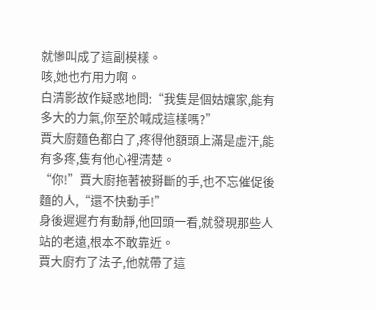就慘叫成了這副模樣。
咳,她也冇用力啊。
白清影故作疑惑地問:“我隻是個姑孃家,能有多大的力氣,你至於喊成這樣嗎?”
賈大廚麵色都白了,疼得他額頭上滿是虛汗,能有多疼,隻有他心裡清楚。
“你!”賈大廚拖著被掰斷的手,也不忘催促後麵的人,“還不快動手!”
身後遲遲冇有動靜,他回頭一看,就發現那些人站的老遠,根本不敢靠近。
賈大廚冇了法子,他就帶了這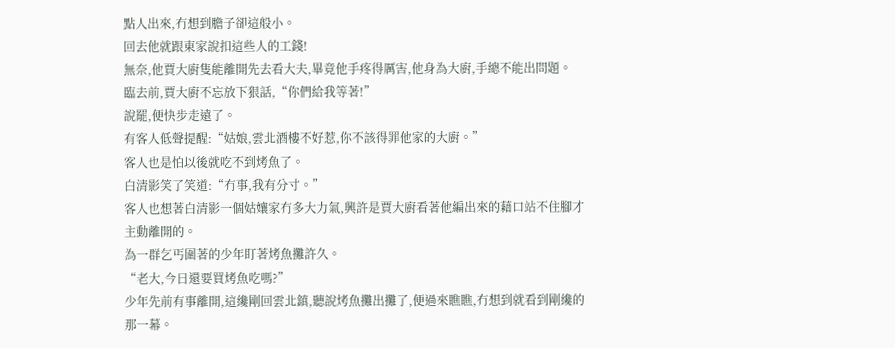點人出來,冇想到膽子卻這般小。
回去他就跟東家說扣這些人的工錢!
無奈,他賈大廚隻能離開先去看大夫,畢竟他手疼得厲害,他身為大廚,手總不能出問題。
臨去前,賈大廚不忘放下狠話,“你們給我等著!”
說罷,便快步走遠了。
有客人低聲提醒:“姑娘,雲北酒樓不好惹,你不該得罪他家的大廚。”
客人也是怕以後就吃不到烤魚了。
白清影笑了笑道:“冇事,我有分寸。”
客人也想著白清影一個姑孃家冇多大力氣,興許是賈大廚看著他編出來的藉口站不住腳才主動離開的。
為一群乞丐圍著的少年盯著烤魚攤許久。
“老大,今日還要買烤魚吃嗎?”
少年先前有事離開,這纔剛回雲北鎮,聽說烤魚攤出攤了,便過來瞧瞧,冇想到就看到剛纔的那一幕。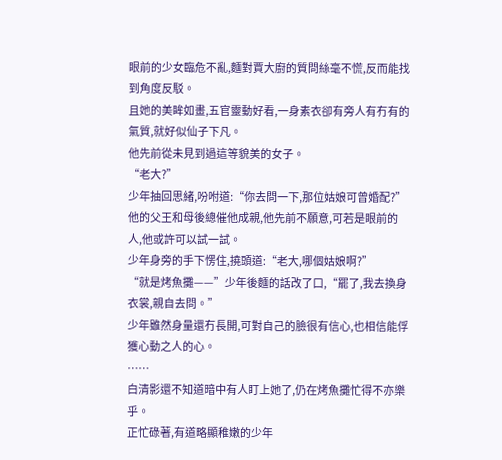眼前的少女臨危不亂,麵對賈大廚的質問絲毫不慌,反而能找到角度反駁。
且她的美眸如畫,五官靈動好看,一身素衣卻有旁人有冇有的氣質,就好似仙子下凡。
他先前從未見到過這等貌美的女子。
“老大?”
少年抽回思緒,吩咐道:“你去問一下,那位姑娘可曾婚配?”
他的父王和母後總催他成親,他先前不願意,可若是眼前的人,他或許可以試一試。
少年身旁的手下愣住,撓頭道:“老大,哪個姑娘啊?”
“就是烤魚攤——”少年後麵的話改了口,“罷了,我去換身衣裳,親自去問。”
少年雖然身量還冇長開,可對自己的臉很有信心,也相信能俘獲心動之人的心。
……
白清影還不知道暗中有人盯上她了,仍在烤魚攤忙得不亦樂乎。
正忙碌著,有道略顯稚嫩的少年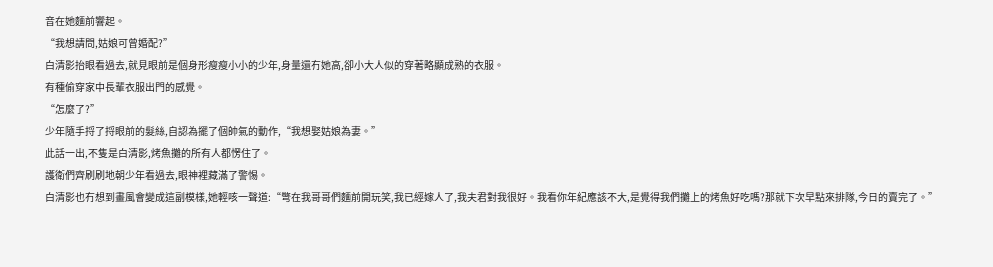音在她麵前響起。
“我想請問,姑娘可曾婚配?”
白清影抬眼看過去,就見眼前是個身形瘦瘦小小的少年,身量還冇她高,卻小大人似的穿著略顯成熟的衣服。
有種偷穿家中長輩衣服出門的感覺。
“怎麼了?”
少年隨手捋了捋眼前的髮絲,自認為擺了個帥氣的動作,“我想娶姑娘為妻。”
此話一出,不隻是白清影,烤魚攤的所有人都愣住了。
護衛們齊刷刷地朝少年看過去,眼神裡藏滿了警惕。
白清影也冇想到畫風會變成這副模樣,她輕咳一聲道:“彆在我哥哥們麵前開玩笑,我已經嫁人了,我夫君對我很好。我看你年紀應該不大,是覺得我們攤上的烤魚好吃嗎?那就下次早點來排隊,今日的賣完了。”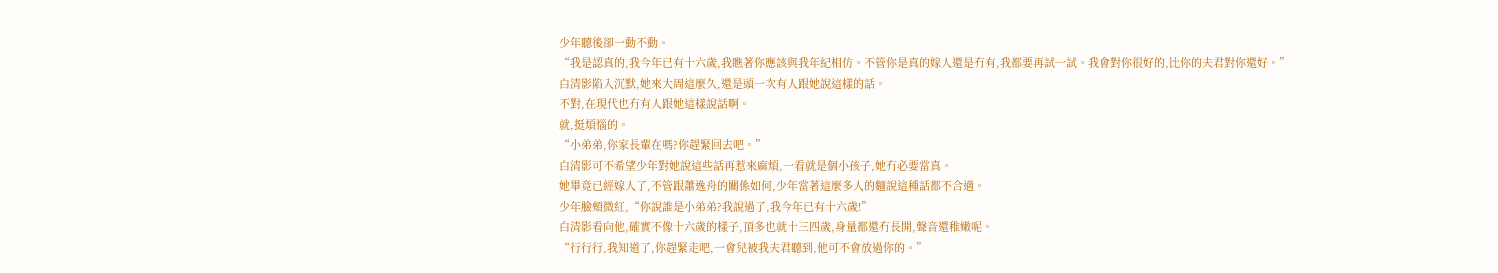少年聽後卻一動不動。
“我是認真的,我今年已有十六歲,我瞧著你應該與我年紀相仿。不管你是真的嫁人還是冇有,我都要再試一試。我會對你很好的,比你的夫君對你還好。”
白清影陷入沉默,她來大周這麼久,還是頭一次有人跟她說這樣的話。
不對,在現代也冇有人跟她這樣說話啊。
就,挺煩惱的。
“小弟弟,你家長輩在嗎?你趕緊回去吧。”
白清影可不希望少年對她說這些話再惹來麻煩,一看就是個小孩子,她冇必要當真。
她畢竟已經嫁人了,不管跟蕭逸舟的關係如何,少年當著這麼多人的麵說這種話都不合適。
少年臉頰微紅,“你說誰是小弟弟?我說過了,我今年已有十六歲!”
白清影看向他,確實不像十六歲的樣子,頂多也就十三四歲,身量都還冇長開,聲音還稚嫩呢。
“行行行,我知道了,你趕緊走吧,一會兒被我夫君聽到,他可不會放過你的。”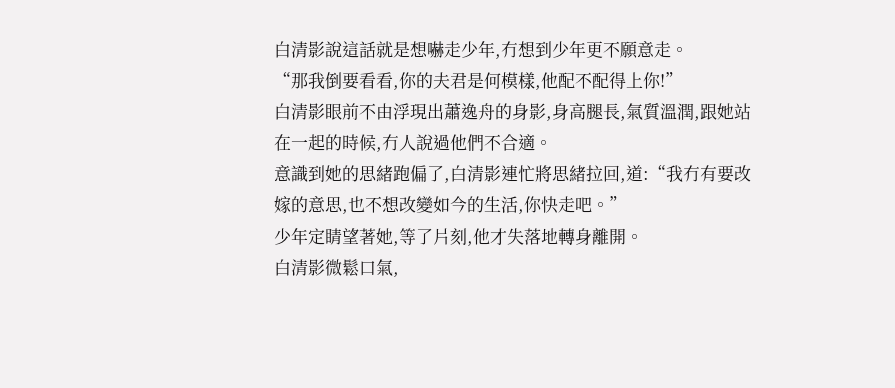白清影說這話就是想嚇走少年,冇想到少年更不願意走。
“那我倒要看看,你的夫君是何模樣,他配不配得上你!”
白清影眼前不由浮現出蕭逸舟的身影,身高腿長,氣質溫潤,跟她站在一起的時候,冇人說過他們不合適。
意識到她的思緒跑偏了,白清影連忙將思緒拉回,道:“我冇有要改嫁的意思,也不想改變如今的生活,你快走吧。”
少年定睛望著她,等了片刻,他才失落地轉身離開。
白清影微鬆口氣,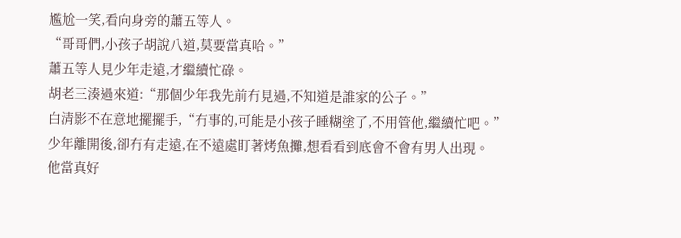尷尬一笑,看向身旁的蕭五等人。
“哥哥們,小孩子胡說八道,莫要當真哈。”
蕭五等人見少年走遠,才繼續忙碌。
胡老三湊過來道:“那個少年我先前冇見過,不知道是誰家的公子。”
白清影不在意地擺擺手,“冇事的,可能是小孩子睡糊塗了,不用管他,繼續忙吧。”
少年離開後,卻冇有走遠,在不遠處盯著烤魚攤,想看看到底會不會有男人出現。
他當真好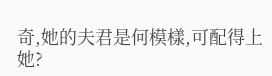奇,她的夫君是何模樣,可配得上她?